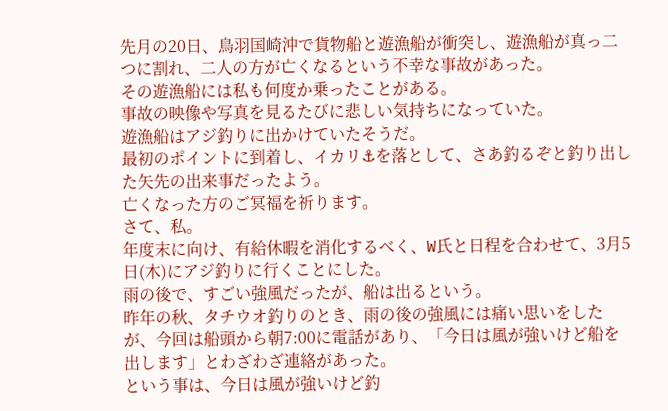先月の20日、鳥羽国崎沖で貨物船と遊漁船が衝突し、遊漁船が真っ二つに割れ、二人の方が亡くなるという不幸な事故があった。
その遊漁船には私も何度か乗ったことがある。
事故の映像や写真を見るたびに悲しい気持ちになっていた。
遊漁船はアジ釣りに出かけていたそうだ。
最初のポイントに到着し、イカリ⚓を落として、さあ釣るぞと釣り出した矢先の出来事だったよう。
亡くなった方のご冥福を祈ります。
さて、私。
年度末に向け、有給休暇を消化するべく、W氏と日程を合わせて、3月5日(木)にアジ釣りに行くことにした。
雨の後で、すごい強風だったが、船は出るという。
昨年の秋、タチウオ釣りのとき、雨の後の強風には痛い思いをしたが、今回は船頭から朝7:00に電話があり、「今日は風が強いけど船を出します」とわざわざ連絡があった。
という事は、今日は風が強いけど釣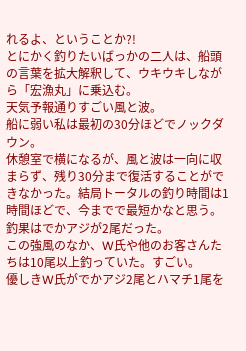れるよ、ということか?!
とにかく釣りたいばっかの二人は、船頭の言葉を拡大解釈して、ウキウキしながら「宏漁丸」に乗込む。
天気予報通りすごい風と波。
船に弱い私は最初の30分ほどでノックダウン。
休憩室で横になるが、風と波は一向に収まらず、残り30分まで復活することができなかった。結局トータルの釣り時間は1時間ほどで、今までで最短かなと思う。
釣果はでかアジが2尾だった。
この強風のなか、W氏や他のお客さんたちは10尾以上釣っていた。すごい。
優しきW氏がでかアジ2尾とハマチ1尾を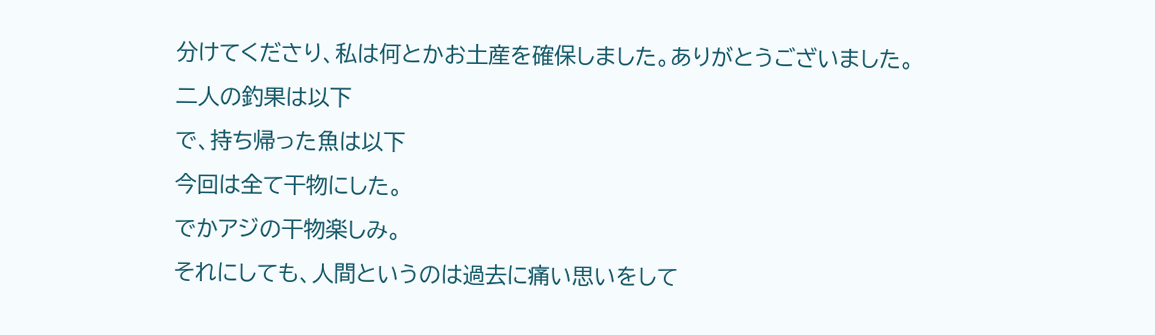分けてくださり、私は何とかお土産を確保しました。ありがとうございました。
二人の釣果は以下
で、持ち帰った魚は以下
今回は全て干物にした。
でかアジの干物楽しみ。
それにしても、人間というのは過去に痛い思いをして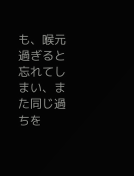も、喉元過ぎると忘れてしまい、また同じ過ちを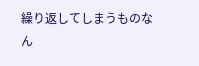繰り返してしまうものなん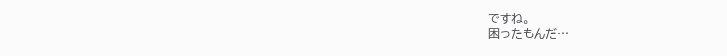ですね。
困ったもんだ…